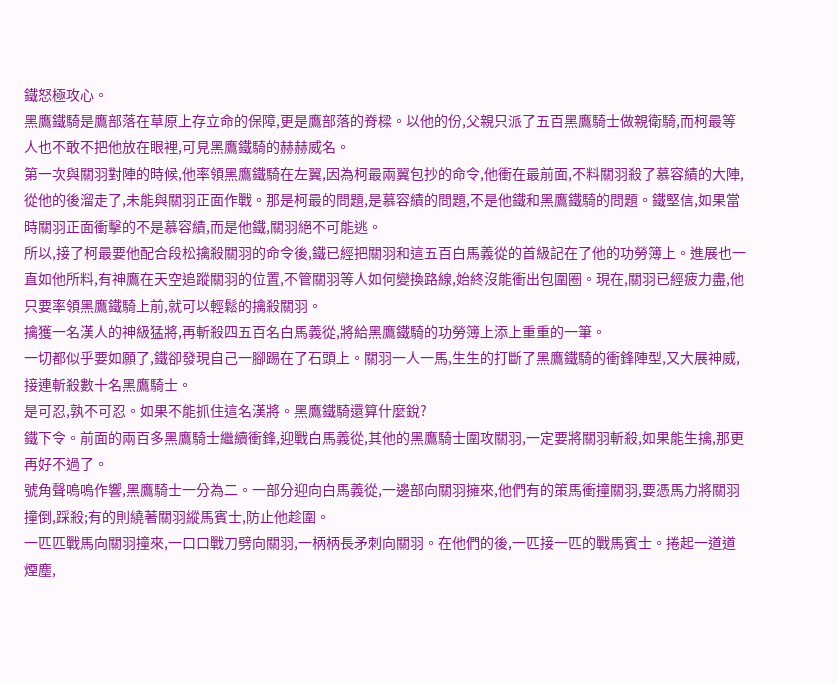鐵怒極攻心。
黑鷹鐵騎是鷹部落在草原上存立命的保障,更是鷹部落的脊樑。以他的份,父親只派了五百黑鷹騎士做親衛騎,而柯最等人也不敢不把他放在眼裡,可見黑鷹鐵騎的赫赫威名。
第一次與關羽對陣的時候,他率領黑鷹鐵騎在左翼,因為柯最兩翼包抄的命令,他衝在最前面,不料關羽殺了慕容績的大陣,從他的後溜走了,未能與關羽正面作戰。那是柯最的問題,是慕容績的問題,不是他鐵和黑鷹鐵騎的問題。鐵堅信,如果當時關羽正面衝擊的不是慕容績,而是他鐵,關羽絕不可能逃。
所以,接了柯最要他配合段松擒殺關羽的命令後,鐵已經把關羽和這五百白馬義從的首級記在了他的功勞簿上。進展也一直如他所料,有神鷹在天空追蹤關羽的位置,不管關羽等人如何變換路線,始終沒能衝出包圍圈。現在,關羽已經疲力盡,他只要率領黑鷹鐵騎上前,就可以輕鬆的擒殺關羽。
擒獲一名漢人的神級猛將,再斬殺四五百名白馬義從,將給黑鷹鐵騎的功勞簿上添上重重的一筆。
一切都似乎要如願了,鐵卻發現自己一腳踢在了石頭上。關羽一人一馬,生生的打斷了黑鷹鐵騎的衝鋒陣型,又大展神威,接連斬殺數十名黑鷹騎士。
是可忍,孰不可忍。如果不能抓住這名漢將。黑鷹鐵騎還算什麼銳?
鐵下令。前面的兩百多黑鷹騎士繼續衝鋒,迎戰白馬義從,其他的黑鷹騎士圍攻關羽,一定要將關羽斬殺,如果能生擒,那更再好不過了。
號角聲嗚嗚作響,黑鷹騎士一分為二。一部分迎向白馬義從,一邊部向關羽擁來,他們有的策馬衝撞關羽,要憑馬力將關羽撞倒,踩殺;有的則繞著關羽縱馬賓士,防止他趁圍。
一匹匹戰馬向關羽撞來,一口口戰刀劈向關羽,一柄柄長矛刺向關羽。在他們的後,一匹接一匹的戰馬賓士。捲起一道道煙塵,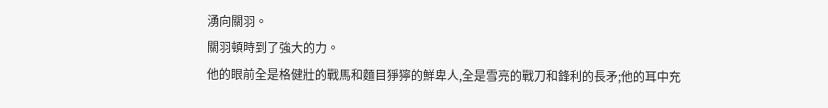湧向關羽。
關羽頓時到了強大的力。
他的眼前全是格健壯的戰馬和麵目猙獰的鮮卑人,全是雪亮的戰刀和鋒利的長矛;他的耳中充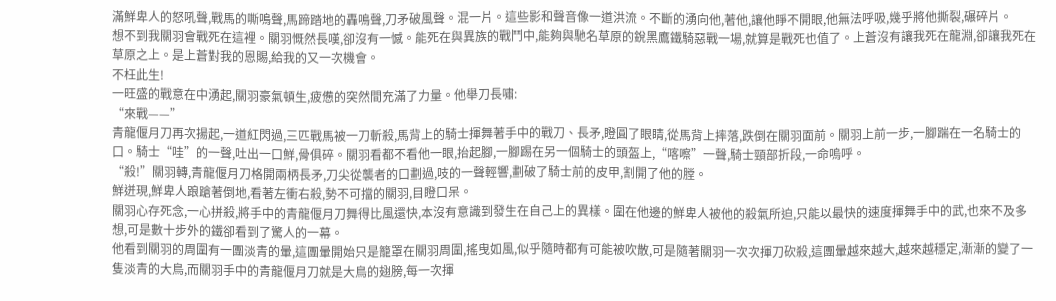滿鮮卑人的怒吼聲,戰馬的嘶鳴聲,馬蹄踏地的轟鳴聲,刀矛破風聲。混一片。這些影和聲音像一道洪流。不斷的湧向他,著他,讓他睜不開眼,他無法呼吸,幾乎將他撕裂,碾碎片。
想不到我關羽會戰死在這裡。關羽慨然長嘆,卻沒有一憾。能死在與異族的戰鬥中,能夠與馳名草原的銳黑鷹鐵騎惡戰一場,就算是戰死也值了。上蒼沒有讓我死在龍淵,卻讓我死在草原之上。是上蒼對我的恩賜,給我的又一次機會。
不枉此生!
一旺盛的戰意在中湧起,關羽豪氣頓生,疲憊的突然間充滿了力量。他舉刀長嘯:
“來戰——”
青龍偃月刀再次揚起,一道紅閃過,三匹戰馬被一刀斬殺,馬背上的騎士揮舞著手中的戰刀、長矛,瞪圓了眼睛,從馬背上摔落,跌倒在關羽面前。關羽上前一步,一腳踹在一名騎士的口。騎士“哇”的一聲,吐出一口鮮,骨俱碎。關羽看都不看他一眼,抬起腳,一腳踢在另一個騎士的頭盔上,“喀嚓”一聲,騎士頸部折段,一命嗚呼。
“殺!”關羽轉,青龍偃月刀格開兩柄長矛,刀尖從襲者的口劃過,吱的一聲輕響,劃破了騎士前的皮甲,割開了他的膛。
鮮迸現,鮮卑人踉蹌著倒地,看著左衝右殺,勢不可擋的關羽,目瞪口呆。
關羽心存死念,一心拼殺,將手中的青龍偃月刀舞得比風還快,本沒有意識到發生在自己上的異樣。圍在他邊的鮮卑人被他的殺氣所迫,只能以最快的速度揮舞手中的武,也來不及多想,可是數十步外的鐵卻看到了驚人的一幕。
他看到關羽的周圍有一團淡青的暈,這團暈開始只是籠罩在關羽周圍,搖曳如風,似乎隨時都有可能被吹散,可是隨著關羽一次次揮刀砍殺,這團暈越來越大,越來越穩定,漸漸的變了一隻淡青的大鳥,而關羽手中的青龍偃月刀就是大鳥的翅膀,每一次揮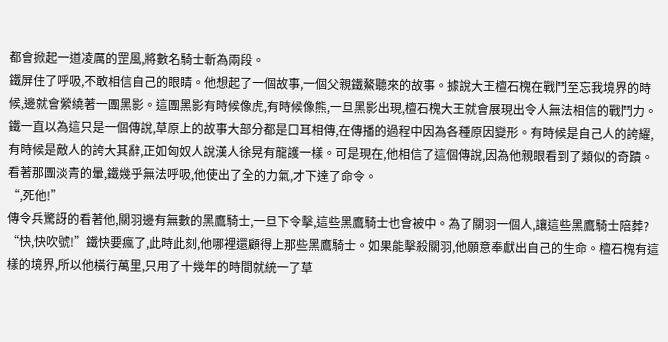都會掀起一道凌厲的罡風,將數名騎士斬為兩段。
鐵屏住了呼吸,不敢相信自己的眼睛。他想起了一個故事,一個父親鐵鰲聽來的故事。據說大王檀石槐在戰鬥至忘我境界的時候,邊就會縈繞著一團黑影。這團黑影有時候像虎,有時候像熊,一旦黑影出現,檀石槐大王就會展現出令人無法相信的戰鬥力。
鐵一直以為這只是一個傳說,草原上的故事大部分都是口耳相傳,在傳播的過程中因為各種原因變形。有時候是自己人的誇耀,有時候是敵人的誇大其辭,正如匈奴人說漢人徐晃有龍護一樣。可是現在,他相信了這個傳說,因為他親眼看到了類似的奇蹟。
看著那團淡青的暈,鐵幾乎無法呼吸,他使出了全的力氣,才下達了命令。
“,死他!”
傳令兵驚訝的看著他,關羽邊有無數的黑鷹騎士,一旦下令擊,這些黑鷹騎士也會被中。為了關羽一個人,讓這些黑鷹騎士陪葬?
“快,快吹號!”鐵快要瘋了,此時此刻,他哪裡還顧得上那些黑鷹騎士。如果能擊殺關羽,他願意奉獻出自己的生命。檀石槐有這樣的境界,所以他橫行萬里,只用了十幾年的時間就統一了草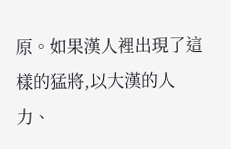原。如果漢人裡出現了這樣的猛將,以大漢的人力、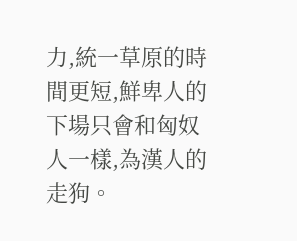力,統一草原的時間更短,鮮卑人的下場只會和匈奴人一樣,為漢人的走狗。